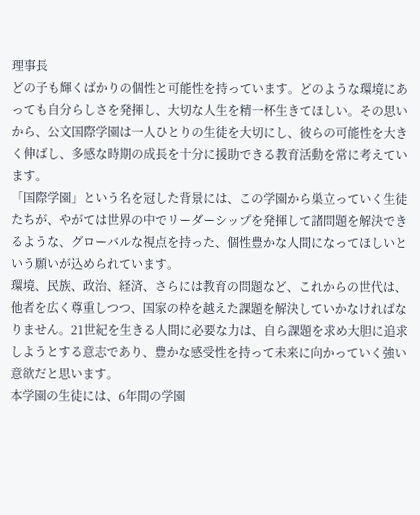理事長
どの子も輝くばかりの個性と可能性を持っています。どのような環境にあっても自分らしさを発揮し、大切な人生を精一杯生きてほしい。その思いから、公文国際学園は一人ひとりの生徒を大切にし、彼らの可能性を大きく伸ばし、多感な時期の成長を十分に援助できる教育活動を常に考えています。
「国際学園」という名を冠した背景には、この学園から巣立っていく生徒たちが、やがては世界の中でリーダーシップを発揮して諸問題を解決できるような、グローバルな視点を持った、個性豊かな人間になってほしいという願いが込められています。
環境、民族、政治、経済、さらには教育の問題など、これからの世代は、他者を広く尊重しつつ、国家の枠を越えた課題を解決していかなければなりません。21世紀を生きる人間に必要な力は、自ら課題を求め大胆に追求しようとする意志であり、豊かな感受性を持って未来に向かっていく強い意欲だと思います。
本学園の生徒には、6年間の学園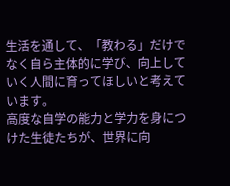生活を通して、「教わる」だけでなく自ら主体的に学び、向上していく人間に育ってほしいと考えています。
高度な自学の能力と学力を身につけた生徒たちが、世界に向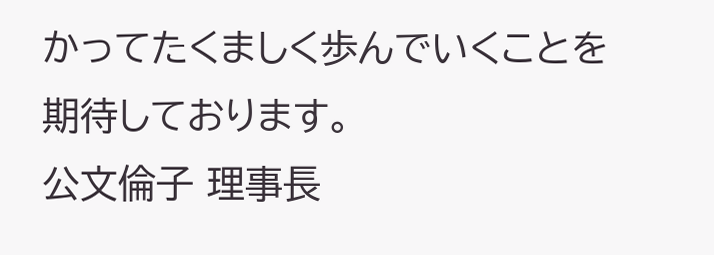かってたくましく歩んでいくことを期待しております。
公文倫子 理事長